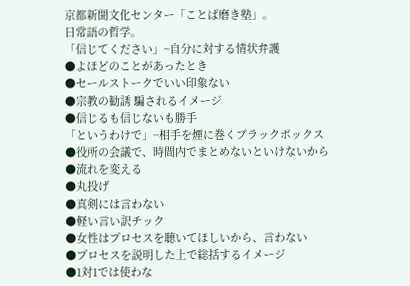京都新聞文化センター「ことば磨き塾」。
日常語の哲学。
「信じてください」~自分に対する情状弁護
●よほどのことがあったとき
●セールストークでいい印象ない
●宗教の勧誘 騙されるイメージ
●信じるも信じないも勝手
「というわけで」~相手を煙に巻くブラックボックス
●役所の会議で、時間内でまとめないといけないから
●流れを変える
●丸投げ
●真剣には言わない
●軽い言い訳チック
●女性はプロセスを聴いてほしいから、言わない
●プロセスを説明した上で総括するイメージ
●1対1では使わな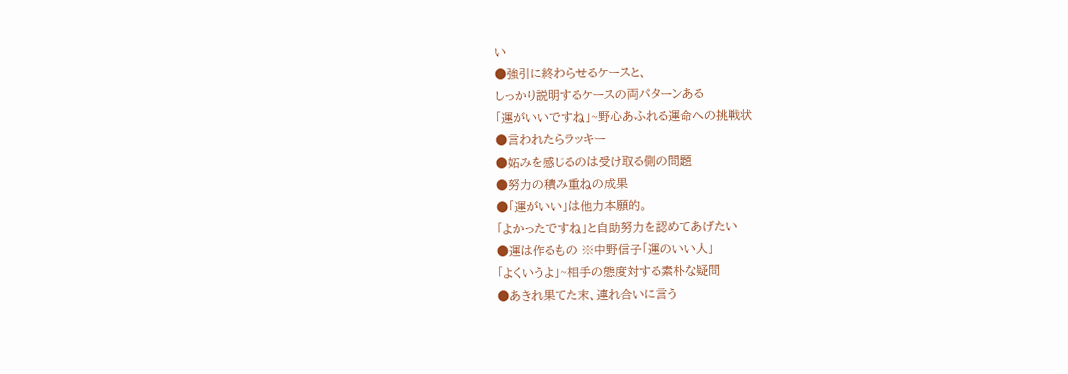い
●強引に終わらせるケースと、
しっかり説明するケースの両パターンある
「運がいいですね」~野心あふれる運命への挑戦状
●言われたらラッキー
●妬みを感じるのは受け取る側の問題
●努力の積み重ねの成果
●「運がいい」は他力本願的。
「よかったですね」と自助努力を認めてあげたい
●運は作るもの ※中野信子「運のいい人」
「よくいうよ」~相手の態度対する素朴な疑問
●あきれ果てた末、連れ合いに言う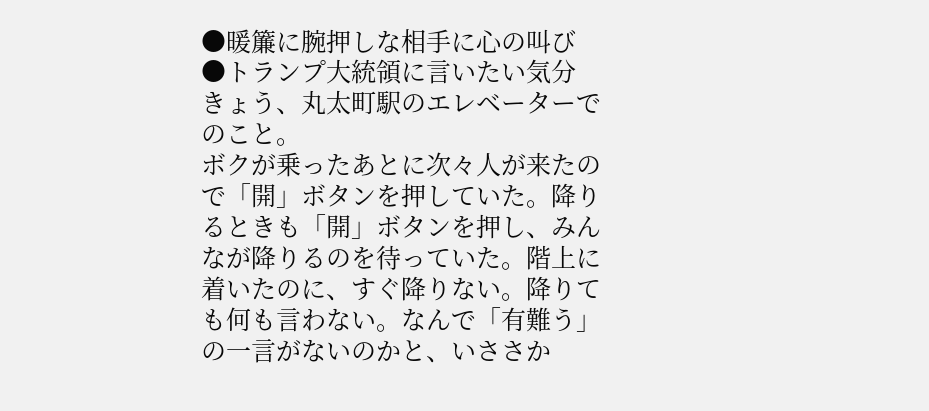●暖簾に腕押しな相手に心の叫び
●トランプ大統領に言いたい気分
きょう、丸太町駅のエレベーターでのこと。
ボクが乗ったあとに次々人が来たので「開」ボタンを押していた。降りるときも「開」ボタンを押し、みんなが降りるのを待っていた。階上に着いたのに、すぐ降りない。降りても何も言わない。なんで「有難う」の一言がないのかと、いささか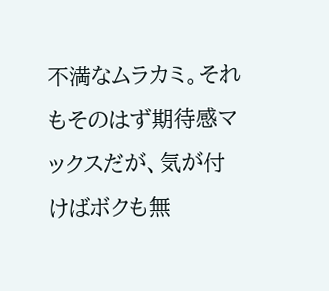不満なムラカミ。それもそのはず期待感マックスだが、気が付けばボクも無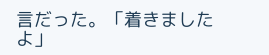言だった。「着きましたよ」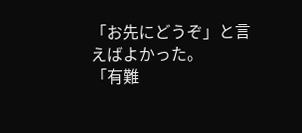「お先にどうぞ」と言えばよかった。
「有難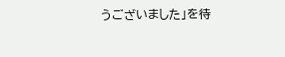うございました」を待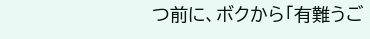つ前に、ボクから「有難うご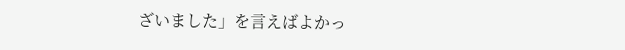ざいました」を言えばよかっ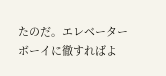たのだ。エレベーターボーイに徹すればよ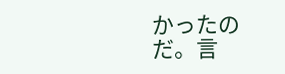かったのだ。言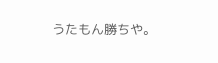うたもん勝ちや。